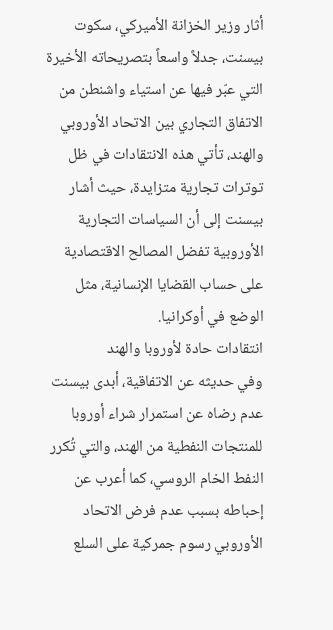أثار وزير الخزانة الأميركي، سكوت بيسنت، جدلاً واسعاً بتصريحاته الأخيرة التي عبّر فيها عن استياء واشنطن من الاتفاق التجاري بين الاتحاد الأوروبي والهند، تأتي هذه الانتقادات في ظل توترات تجارية متزايدة، حيث أشار بيسنت إلى أن السياسات التجارية الأوروبية تفضل المصالح الاقتصادية على حساب القضايا الإنسانية، مثل الوضع في أوكرانيا.
انتقادات حادة لأوروبا والهند
وفي حديثه عن الاتفاقية، أبدى بيسنت عدم رضاه عن استمرار شراء أوروبا للمنتجات النفطية من الهند، والتي تُكرر النفط الخام الروسي، كما أعرب عن إحباطه بسبب عدم فرض الاتحاد الأوروبي رسوم جمركية على السلع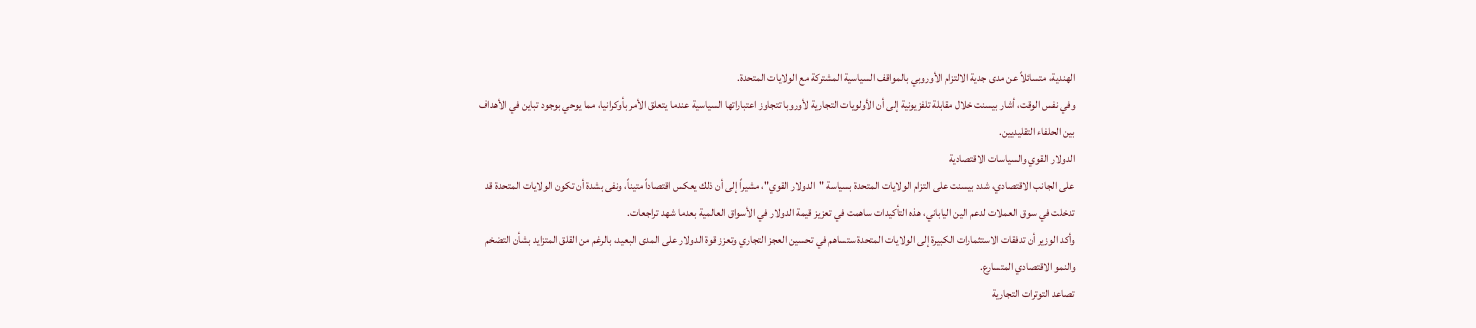الهندية، متسائلاً عن مدى جدية الالتزام الأوروبي بالمواقف السياسية المشتركة مع الولايات المتحدة.
وفي نفس الوقت، أشار بيسنت خلال مقابلة تلفزيونية إلى أن الأولويات التجارية لأوروبا تتجاوز اعتباراتها السياسية عندما يتعلق الأمر بأوكرانيا، مما يوحي بوجود تباين في الأهداف بين الحلفاء التقليديين.
الدولار القوي والسياسات الاقتصادية
على الجانب الاقتصادي، شدد بيسنت على التزام الولايات المتحدة بسياسة "الدولار القوي"، مشيراً إلى أن ذلك يعكس اقتصاداً متيناً، ونفى بشدة أن تكون الولايات المتحدة قد تدخلت في سوق العملات لدعم الين الياباني، هذه التأكيدات ساهمت في تعزيز قيمة الدولار في الأسواق العالمية بعدما شهد تراجعات.
وأكد الوزير أن تدفقات الاستثمارات الكبيرة إلى الولايات المتحدة ستساهم في تحسين العجز التجاري وتعزز قوة الدولار على المدى البعيد، بالرغم من القلق المتزايد بشأن التضخم والنمو الاقتصادي المتسارع.
تصاعد التوترات التجارية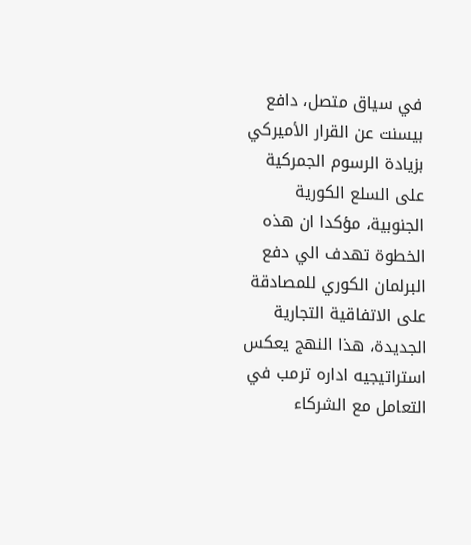في سياق متصل، دافع بيسنت عن القرار الأميركي بزيادة الرسوم الجمركية على السلع الكورية الجنوبية، مؤكدا ان هذه الخطوة تهدف الي دفع البرلمان الكوري للمصادقة على الاتفاقية التجارية الجديدة، هذا النهج يعكس استراتيجيه اداره ترمب في التعامل مع الشركاء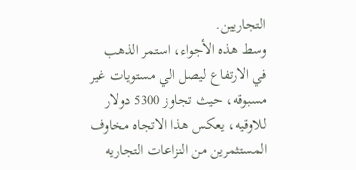التجاريين.
وسط هذه الأجواء، استمر الذهب في الارتفاع ليصل الي مستويات غير مسبوقه، حيث تجاوز 5300 دولار للاوقيه، يعكس هذا الاتجاه مخاوف المستثمرين من النزاعات التجاريه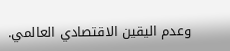وعدم اليقين الاقتصادي العالمي.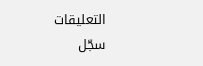التعليقات
سجّل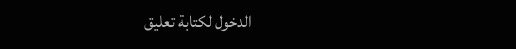الدخول لكتابة تعليق